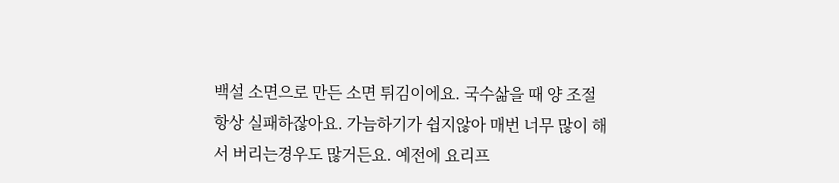백설 소면으로 만든 소면 튀김이에요. 국수삶을 때 양 조절 항상 실패하잖아요. 가늠하기가 쉽지않아 매번 너무 많이 해서 버리는경우도 많거든요. 예전에 요리프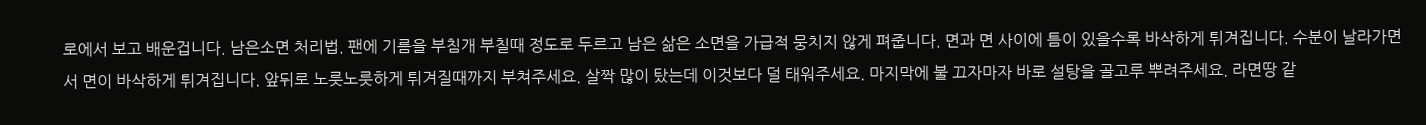로에서 보고 배운겁니다. 남은소면 처리법. 팬에 기름을 부침개 부칠때 정도로 두르고 남은 삶은 소면을 가급적 뭉치지 않게 펴줍니다. 면과 면 사이에 틈이 있을수록 바삭하게 튀겨집니다. 수분이 날라가면서 면이 바삭하게 튀겨집니다. 앞뒤로 노릇노릇하게 튀겨질때까지 부쳐주세요. 살짝 많이 탔는데 이것보다 덜 태워주세요. 마지막에 불 끄자마자 바로 설탕을 골고루 뿌려주세요. 라면땅 같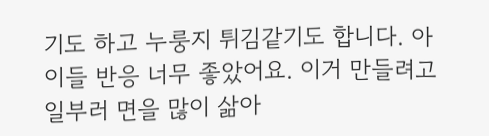기도 하고 누룽지 튀김같기도 합니다. 아이들 반응 너무 좋았어요. 이거 만들려고 일부러 면을 많이 삶아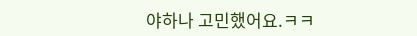야하나 고민했어요.ㅋㅋ